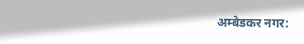अम्बेडकर नगर: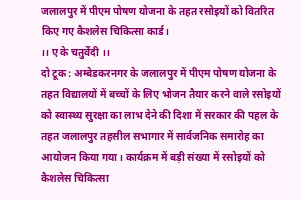जलालपुर में पीएम पोषण योजना के तहत रसोइयों को वितरित किए गए कैशलेस चिकित्सा कार्ड।
।। ए के चतुर्वेदी ।।
दो टूक : अम्बेडकरनगर के जलालपुर में पीएम पोषण योजना के तहत विद्यालयों में बच्चों के लिए भोजन तैयार करने वाले रसोइयों को स्वास्थ्य सुरक्षा का लाभ देने की दिशा में सरकार की पहल के तहत जलालपुर तहसील सभागार में सार्वजनिक समारोह का आयोजन किया गया। कार्यक्रम में बड़ी संख्या में रसोइयों को कैशलेस चिकित्सा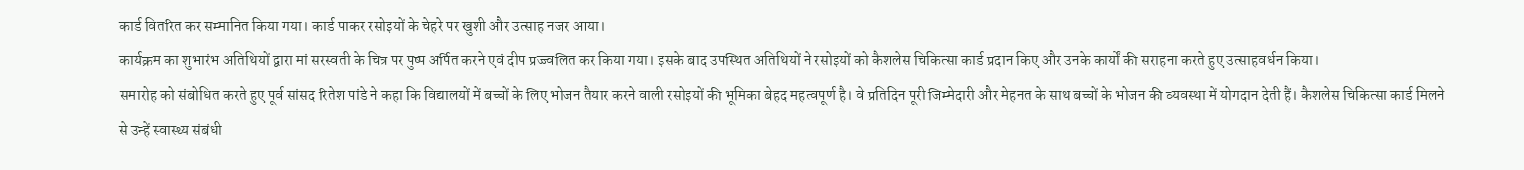कार्ड वितरित कर सम्मानित किया गया। कार्ड पाकर रसोइयों के चेहरे पर खुशी और उत्साह नजर आया।
कार्यक्रम का शुभारंभ अतिथियों द्वारा मां सरस्वती के चित्र पर पुष्प अर्पित करने एवं दीप प्रज्ज्वलित कर किया गया। इसके बाद उपस्थित अतिथियों ने रसोइयों को कैशलेस चिकित्सा कार्ड प्रदान किए और उनके कार्यों की सराहना करते हुए उत्साहवर्धन किया।
समारोह को संबोधित करते हुए पूर्व सांसद रितेश पांडे ने कहा कि विद्यालयों में बच्चों के लिए भोजन तैयार करने वाली रसोइयों की भूमिका बेहद महत्वपूर्ण है। वे प्रतिदिन पूरी जिम्मेदारी और मेहनत के साथ बच्चों के भोजन की व्यवस्था में योगदान देती हैं। कैशलेस चिकित्सा कार्ड मिलने से उन्हें स्वास्थ्य संबंधी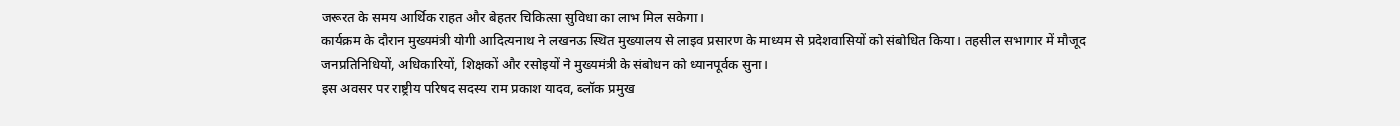जरूरत के समय आर्थिक राहत और बेहतर चिकित्सा सुविधा का लाभ मिल सकेगा।
कार्यक्रम के दौरान मुख्यमंत्री योगी आदित्यनाथ ने लखनऊ स्थित मुख्यालय से लाइव प्रसारण के माध्यम से प्रदेशवासियों को संबोधित किया। तहसील सभागार में मौजूद जनप्रतिनिधियों, अधिकारियों, शिक्षकों और रसोइयों ने मुख्यमंत्री के संबोधन को ध्यानपूर्वक सुना।
इस अवसर पर राष्ट्रीय परिषद सदस्य राम प्रकाश यादव, ब्लॉक प्रमुख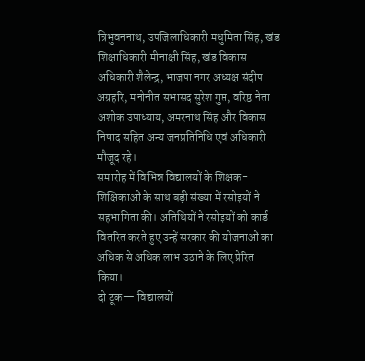त्रिभुवननाथ, उपजिलाधिकारी मधुमिता सिंह, खंड शिक्षाधिकारी मीनाक्षी सिंह, खंड विकास अधिकारी शैलेन्द्र, भाजपा नगर अध्यक्ष संदीप अग्रहरि, मनोनीत सभासद सुरेश गुप्त, वरिष्ठ नेता अशोक उपाध्याय, अमरनाथ सिंह और विकास निषाद सहित अन्य जनप्रतिनिधि एवं अधिकारी मौजूद रहे।
समारोह में विभिन्न विद्यालयों के शिक्षक-शिक्षिकाओं के साथ बड़ी संख्या में रसोइयों ने सहभागिता की। अतिथियों ने रसोइयों को कार्ड वितरित करते हुए उन्हें सरकार की योजनाओं का अधिक से अधिक लाभ उठाने के लिए प्रेरित किया।
दो टूक— विद्यालयों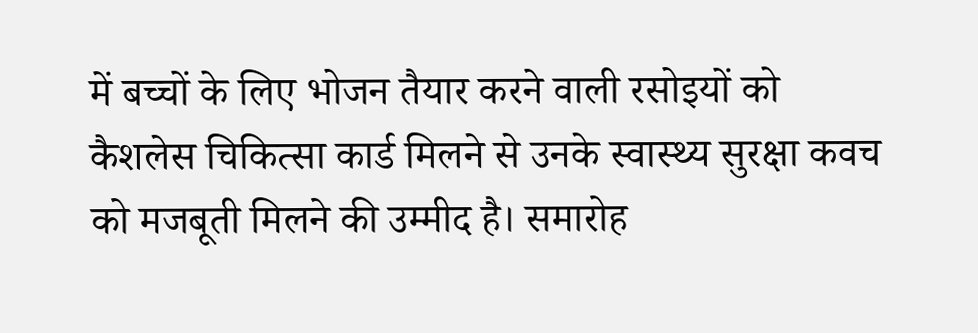में बच्चों के लिए भोजन तैयार करने वाली रसोइयों को कैशलेस चिकित्सा कार्ड मिलने से उनके स्वास्थ्य सुरक्षा कवच को मजबूती मिलने की उम्मीद है। समारोह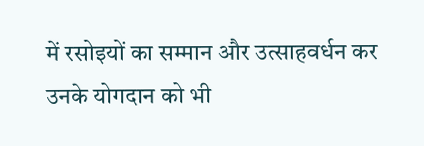में रसोइयों का सम्मान और उत्साहवर्धन कर उनके योगदान को भी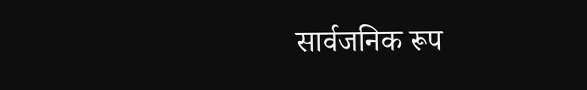सार्वजनिक रूप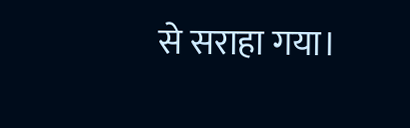से सराहा गया।